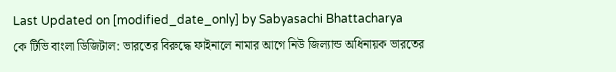Last Updated on [modified_date_only] by Sabyasachi Bhattacharya
কে টিভি বাংলা ডিজিটাল: ভারতের বিরুদ্ধে ফাইনালে নামার আগে নিউ জিল্যান্ড অধিনায়ক ভারতের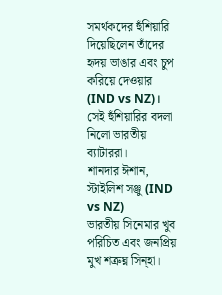সমর্থকদের হুঁশিয়ারি দিয়েছিলেন তাঁদের হৃদয় ভাঙার এবং চুপ করিয়ে দেওয়ার (IND vs NZ)। সেই হুঁশিয়ারির বদলা নিলো ভারতীয় ব্যাটাররা।
শানদার ঈশান, স্টাইলিশ সঞ্জু (IND vs NZ)
ভারতীয় সিনেমার খুব পরিচিত এবং জনপ্রিয় মুখ শত্রুঘ্ন সিন্হা।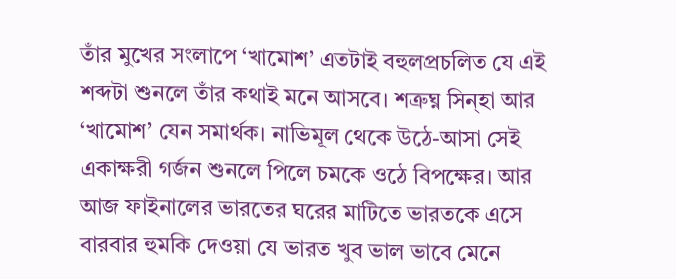তাঁর মুখের সংলাপে ‘খামোশ’ এতটাই বহুলপ্রচলিত যে এই শব্দটা শুনলে তাঁর কথাই মনে আসবে। শত্রুঘ্ন সিন্হা আর ‘খামোশ’ যেন সমার্থক। নাভিমূল থেকে উঠে-আসা সেই একাক্ষরী গর্জন শুনলে পিলে চমকে ওঠে বিপক্ষের। আর আজ ফাইনালের ভারতের ঘরের মাটিতে ভারতকে এসে বারবার হুমকি দেওয়া যে ভারত খুব ভাল ভাবে মেনে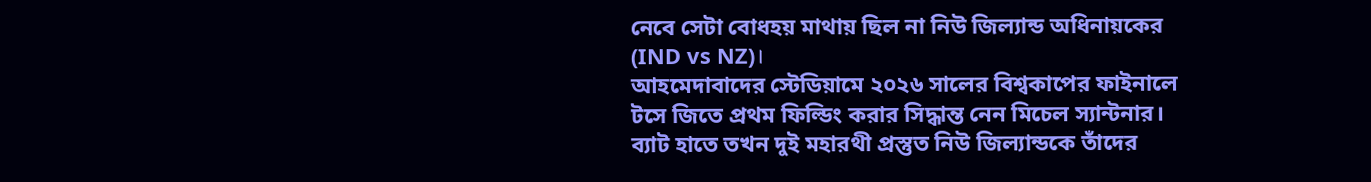নেবে সেটা বোধহয় মাথায় ছিল না নিউ জিল্যান্ড অধিনায়কের (IND vs NZ)।
আহমেদাবাদের স্টেডিয়ামে ২০২৬ সালের বিশ্বকাপের ফাইনালে টসে জিতে প্রথম ফিল্ডিং করার সিদ্ধান্ত নেন মিচেল স্যান্টনার। ব্যাট হাতে তখন দুই মহারথী প্রস্তুত নিউ জিল্যান্ডকে তাঁদের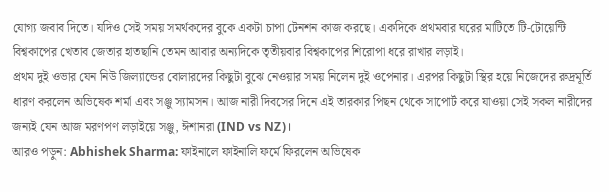যোগ্য জবাব দিতে। যদিও সেই সময় সমর্থকদের বুকে একটা চাপা টেনশন কাজ করছে। একদিকে প্রথমবার ঘরের মাটিতে টি-টোয়েন্টি বিশ্বকাপের খেতাব জেতার হাতছানি তেমন আবার অন্যদিকে তৃতীয়বার বিশ্বকাপের শিরোপা ধরে রাখার লড়াই।
প্রথম দুই ওভার যেন নিউ জিল্যান্ডের বোলারদের কিছুটা বুঝে নেওয়ার সময় নিলেন দুই ওপেনার। এরপর কিছুটা স্থির হয়ে নিজেদের রুদ্রমূর্তি ধারণ করলেন অভিষেক শর্মা এবং সঞ্জু স্যামসন। আজ নারী দিবসের দিনে এই তারকার পিছন থেকে সাপোর্ট করে যাওয়া সেই সকল নারীদের জন্যই যেন আজ মরণপণ লড়াইয়ে সঞ্জু, ঈশানরা (IND vs NZ)।
আরও পড়ুন: Abhishek Sharma: ফাইনালে ফাইনালি ফর্মে ফিরলেন অভিষেক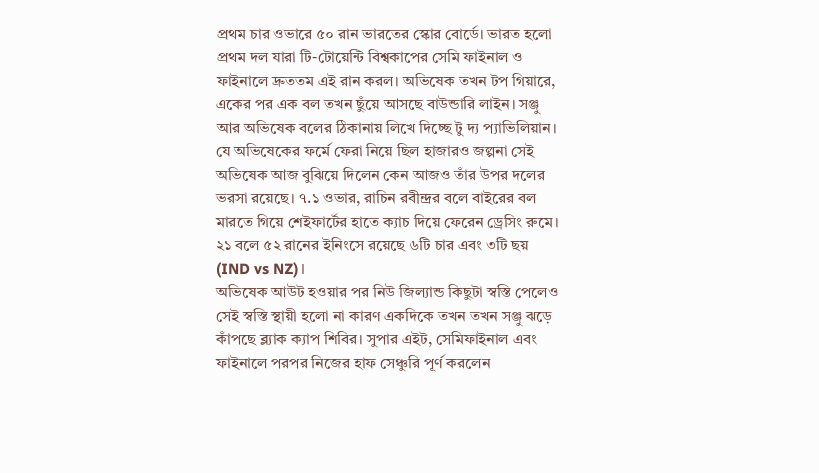প্রথম চার ওভারে ৫০ রান ভারতের স্কোর বোর্ডে। ভারত হলো প্রথম দল যারা টি-টোয়েন্টি বিশ্বকাপের সেমি ফাইনাল ও ফাইনালে দ্রুততম এই রান করল। অভিষেক তখন টপ গিয়ারে, একের পর এক বল তখন ছুঁয়ে আসছে বাউন্ডারি লাইন। সঞ্জু আর অভিষেক বলের ঠিকানায় লিখে দিচ্ছে টু দ্য প্যাভিলিয়ান। যে অভিষেকের ফর্মে ফেরা নিয়ে ছিল হাজারও জল্পনা সেই অভিষেক আজ বুঝিয়ে দিলেন কেন আজও তাঁর উপর দলের ভরসা রয়েছে। ৭.১ ওভার, রাচিন রবীন্দ্রর বলে বাইরের বল মারতে গিয়ে শেইফার্টের হাতে ক্যাচ দিয়ে ফেরেন ড্রেসিং রুমে। ২১ বলে ৫২ রানের ইনিংসে রয়েছে ৬টি চার এবং ৩টি ছয় (IND vs NZ)।
অভিষেক আউট হওয়ার পর নিউ জিল্যান্ড কিছুটা স্বস্তি পেলেও সেই স্বস্তি স্থায়ী হলো না কারণ একদিকে তখন তখন সঞ্জু ঝড়ে কাঁপছে ব্ল্যাক ক্যাপ শিবির। সুপার এইট, সেমিফাইনাল এবং ফাইনালে পরপর নিজের হাফ সেঞ্চুরি পূর্ণ করলেন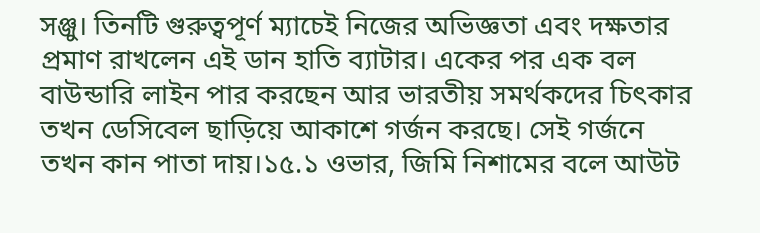সঞ্জু। তিনটি গুরুত্বপূর্ণ ম্যাচেই নিজের অভিজ্ঞতা এবং দক্ষতার প্রমাণ রাখলেন এই ডান হাতি ব্যাটার। একের পর এক বল বাউন্ডারি লাইন পার করছেন আর ভারতীয় সমর্থকদের চিৎকার তখন ডেসিবেল ছাড়িয়ে আকাশে গর্জন করছে। সেই গর্জনে তখন কান পাতা দায়।১৫.১ ওভার, জিমি নিশামের বলে আউট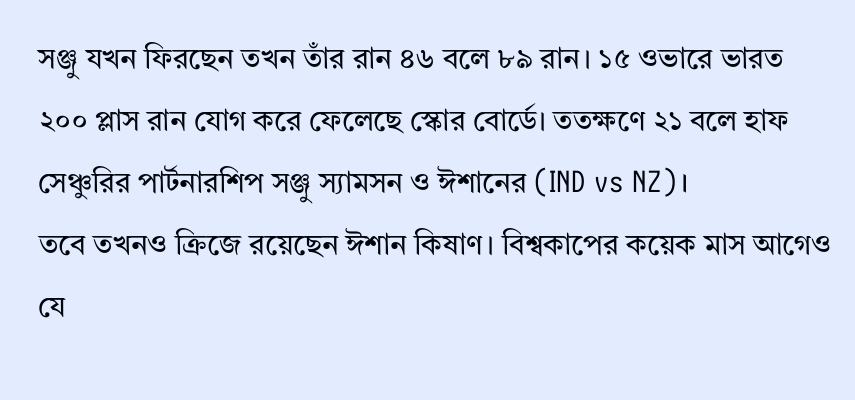সঞ্জু যখন ফিরছেন তখন তাঁর রান ৪৬ বলে ৮৯ রান। ১৫ ওভারে ভারত ২০০ প্লাস রান যোগ করে ফেলেছে স্কোর বোর্ডে। ততক্ষণে ২১ বলে হাফ সেঞ্চুরির পার্টনারশিপ সঞ্জু স্যামসন ও ঈশানের (IND vs NZ)।
তবে তখনও ক্রিজে রয়েছেন ঈশান কিষাণ। বিশ্বকাপের কয়েক মাস আগেও যে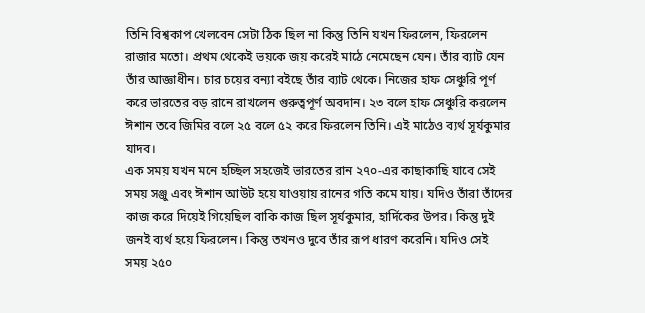তিনি বিশ্বকাপ খেলবেন সেটা ঠিক ছিল না কিন্তু তিনি যখন ফিরলেন, ফিরলেন রাজার মতো। প্রথম থেকেই ভয়কে জয় করেই মাঠে নেমেছেন যেন। তাঁর ব্যাট যেন তাঁর আজ্ঞাধীন। চার চয়ের বন্যা বইছে তাঁর ব্যাট থেকে। নিজের হাফ সেঞ্চুরি পূর্ণ করে ভারতের বড় রানে রাখলেন গুরুত্বপূর্ণ অবদান। ২৩ বলে হাফ সেঞ্চুরি করলেন ঈশান তবে জিমির বলে ২৫ বলে ৫২ করে ফিরলেন তিনি। এই মাঠেও ব্যর্থ সূর্যকুমার যাদব।
এক সময় যখন মনে হচ্ছিল সহজেই ভারতের রান ২৭০-এর কাছাকাছি যাবে সেই সময় সঞ্জু এবং ঈশান আউট হয়ে যাওয়ায় রানের গতি কমে যায়। যদিও তাঁরা তাঁদের কাজ করে দিয়েই গিয়েছিল বাকি কাজ ছিল সূর্যকুমার, হার্দিকের উপর। কিন্তু দুই জনই ব্যর্থ হয়ে ফিরলেন। কিন্তু তখনও দুবে তাঁর রূপ ধারণ করেনি। যদিও সেই সময় ২৫০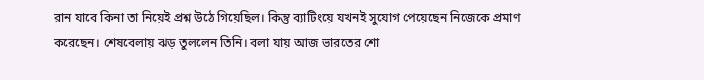রান যাবে কিনা তা নিয়েই প্রশ্ন উঠে গিয়েছিল। কিন্তু ব্যাটিংয়ে যখনই সুযোগ পেয়েছেন নিজেকে প্রমাণ করেছেন। শেষবেলায় ঝড় তুললেন তিনি। বলা যায় আজ ভারতের শো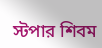স্টপার শিবম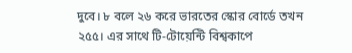দুবে। ৮ বলে ২৬ করে ভারতের স্কোর বোর্ডে তখন ২৫৫। এর সাথে টি-টোয়েন্টি বিশ্বকাপে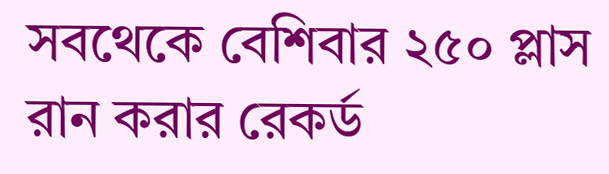সবথেকে বেশিবার ২৫০ প্লাস রান করার রেকর্ড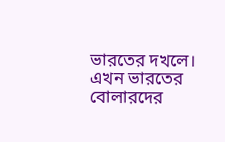ভারতের দখলে। এখন ভারতের বোলারদের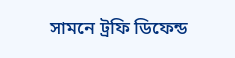সামনে ট্রফি ডিফেন্ড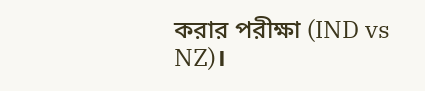করার পরীক্ষা (IND vs NZ)।